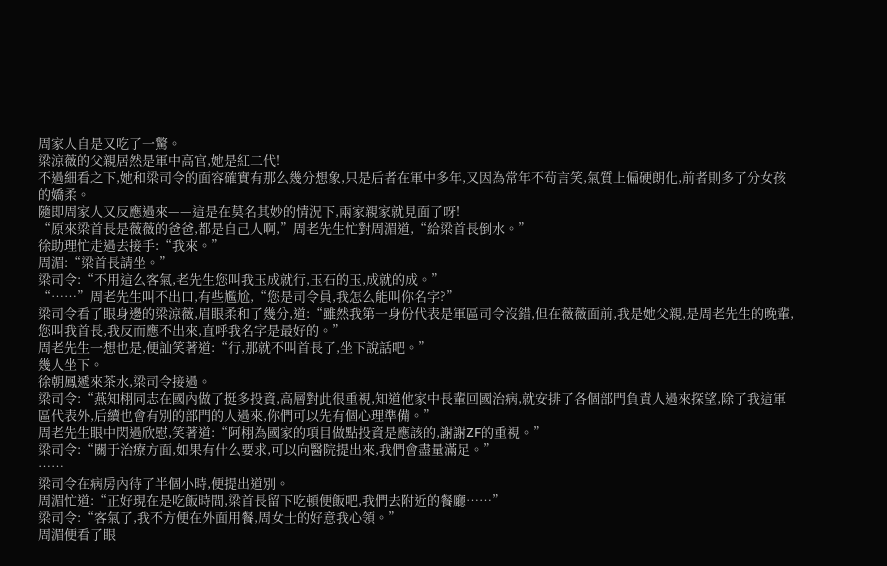周家人自是又吃了一驚。
梁涼薇的父親居然是軍中高官,她是紅二代!
不過細看之下,她和梁司令的面容確實有那么幾分想象,只是后者在軍中多年,又因為常年不茍言笑,氣質上偏硬朗化,前者則多了分女孩的嬌柔。
隨即周家人又反應過來——這是在莫名其妙的情況下,兩家親家就見面了呀!
“原來梁首長是薇薇的爸爸,都是自己人啊,”周老先生忙對周湄道,“給梁首長倒水。”
徐助理忙走過去接手:“我來。”
周湄:“梁首長請坐。”
梁司令:“不用這么客氣,老先生您叫我玉成就行,玉石的玉,成就的成。”
“……”周老先生叫不出口,有些尷尬,“您是司令員,我怎么能叫你名字?”
梁司令看了眼身邊的梁涼薇,眉眼柔和了幾分,道:“雖然我第一身份代表是軍區司令沒錯,但在薇薇面前,我是她父親,是周老先生的晚輩,您叫我首長,我反而應不出來,直呼我名字是最好的。”
周老先生一想也是,便訕笑著道:“行,那就不叫首長了,坐下說話吧。”
幾人坐下。
徐朝鳳遞來茶水,梁司令接過。
梁司令:“燕知栩同志在國內做了挺多投資,高層對此很重視,知道他家中長輩回國治病,就安排了各個部門負責人過來探望,除了我這軍區代表外,后續也會有別的部門的人過來,你們可以先有個心理準備。”
周老先生眼中閃過欣慰,笑著道:“阿栩為國家的項目做點投資是應該的,謝謝ZF的重視。”
梁司令:“關于治療方面,如果有什么要求,可以向醫院提出來,我們會盡量滿足。”
……
梁司令在病房內待了半個小時,便提出道別。
周湄忙道:“正好現在是吃飯時間,梁首長留下吃頓便飯吧,我們去附近的餐廳……”
梁司令:“客氣了,我不方便在外面用餐,周女士的好意我心領。”
周湄便看了眼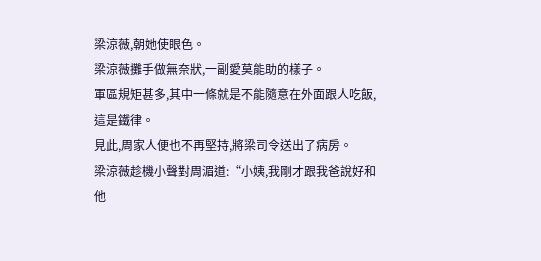梁涼薇,朝她使眼色。
梁涼薇攤手做無奈狀,一副愛莫能助的樣子。
軍區規矩甚多,其中一條就是不能隨意在外面跟人吃飯,這是鐵律。
見此,周家人便也不再堅持,將梁司令送出了病房。
梁涼薇趁機小聲對周湄道:“小姨,我剛才跟我爸說好和他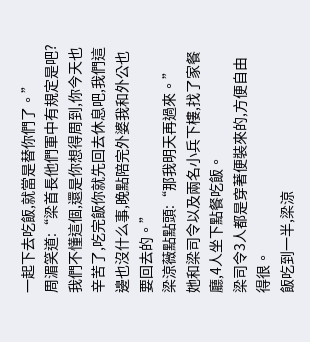一起下去吃飯,就當是替你們了。”
周湄笑道:“梁首長他們軍中有規定是吧?我們不懂這個,還是你想得周到,你今天也辛苦了,吃完飯你就先回去休息吧,我們這邊也沒什么事,晚點陪完外婆我和外公也要回去的。”
梁涼薇點點頭:“那我明天再過來。”
她和梁司令以及兩名小兵下樓,找了家餐廳,4人坐下點餐吃飯。
梁司令3人都是穿著便裝來的,方便自由得很。
飯吃到一半,梁涼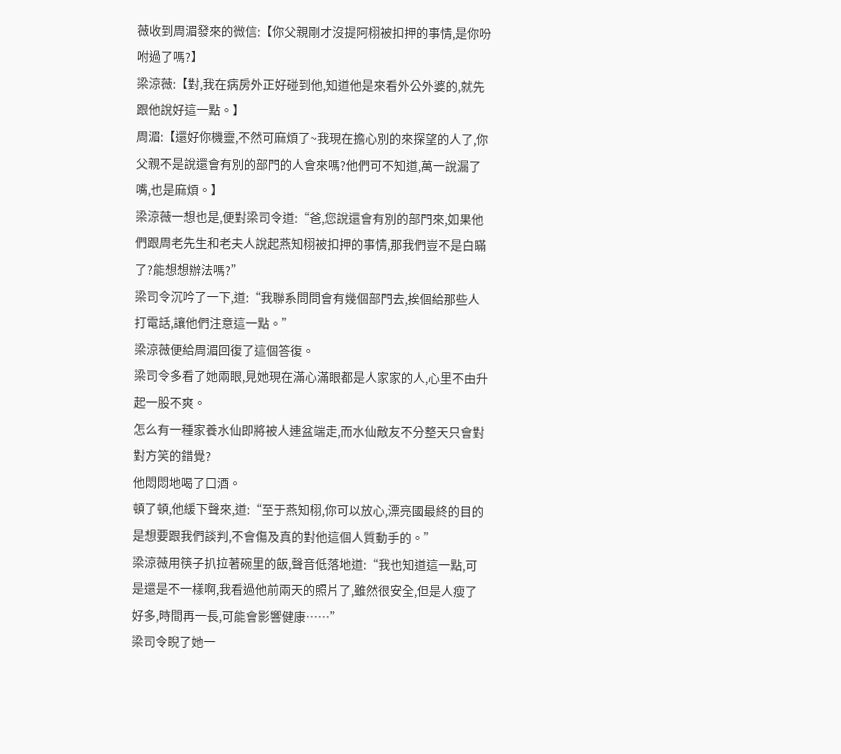薇收到周湄發來的微信:【你父親剛才沒提阿栩被扣押的事情,是你吩咐過了嗎?】
梁涼薇:【對,我在病房外正好碰到他,知道他是來看外公外婆的,就先跟他說好這一點。】
周湄:【還好你機靈,不然可麻煩了~我現在擔心別的來探望的人了,你父親不是說還會有別的部門的人會來嗎?他們可不知道,萬一說漏了嘴,也是麻煩。】
梁涼薇一想也是,便對梁司令道:“爸,您說還會有別的部門來,如果他們跟周老先生和老夫人說起燕知栩被扣押的事情,那我們豈不是白瞞了?能想想辦法嗎?”
梁司令沉吟了一下,道:“我聯系問問會有幾個部門去,挨個給那些人打電話,讓他們注意這一點。”
梁涼薇便給周湄回復了這個答復。
梁司令多看了她兩眼,見她現在滿心滿眼都是人家家的人,心里不由升起一股不爽。
怎么有一種家養水仙即將被人連盆端走,而水仙敵友不分整天只會對對方笑的錯覺?
他悶悶地喝了口酒。
頓了頓,他緩下聲來,道:“至于燕知栩,你可以放心,漂亮國最終的目的是想要跟我們談判,不會傷及真的對他這個人質動手的。”
梁涼薇用筷子扒拉著碗里的飯,聲音低落地道:“我也知道這一點,可是還是不一樣啊,我看過他前兩天的照片了,雖然很安全,但是人瘦了好多,時間再一長,可能會影響健康……”
梁司令睨了她一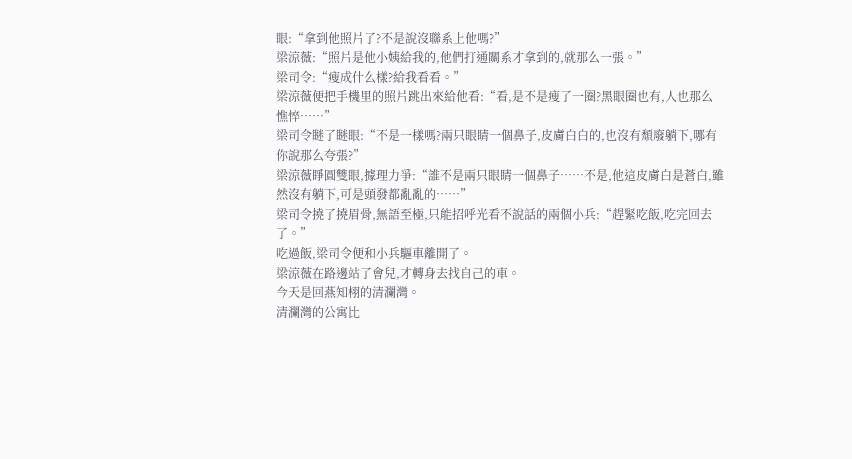眼:“拿到他照片了?不是說沒聯系上他嗎?”
梁涼薇:“照片是他小姨給我的,他們打通關系才拿到的,就那么一張。”
梁司令:“瘦成什么樣?給我看看。”
梁涼薇便把手機里的照片跳出來給他看:“看,是不是瘦了一圈?黑眼圈也有,人也那么憔悴……”
梁司令瞇了瞇眼:“不是一樣嗎?兩只眼睛一個鼻子,皮膚白白的,也沒有頹廢躺下,哪有你說那么夸張?”
梁涼薇睜圓雙眼,據理力爭:“誰不是兩只眼睛一個鼻子……不是,他這皮膚白是蒼白,雖然沒有躺下,可是頭發都亂亂的……”
梁司令撓了撓眉骨,無語至極,只能招呼光看不說話的兩個小兵:“趕緊吃飯,吃完回去了。”
吃過飯,梁司令便和小兵驅車離開了。
梁涼薇在路邊站了會兒,才轉身去找自己的車。
今天是回燕知栩的清瀾灣。
清瀾灣的公寓比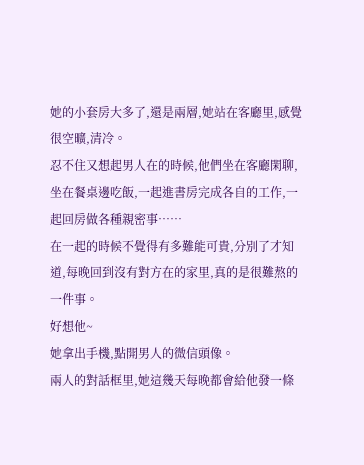她的小套房大多了,還是兩層,她站在客廳里,感覺很空曠,清冷。
忍不住又想起男人在的時候,他們坐在客廳閑聊,坐在餐桌邊吃飯,一起進書房完成各自的工作,一起回房做各種親密事……
在一起的時候不覺得有多難能可貴,分別了才知道,每晚回到沒有對方在的家里,真的是很難熬的一件事。
好想他~
她拿出手機,點開男人的微信頭像。
兩人的對話框里,她這幾天每晚都會給他發一條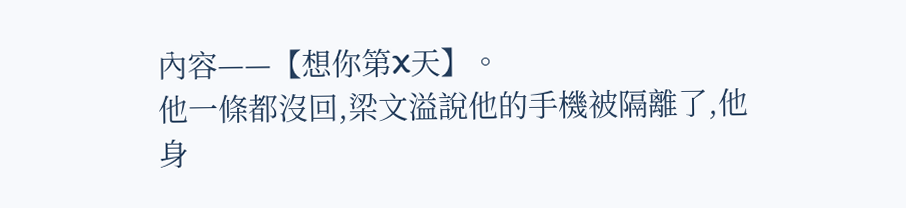內容——【想你第X天】。
他一條都沒回,梁文溢說他的手機被隔離了,他身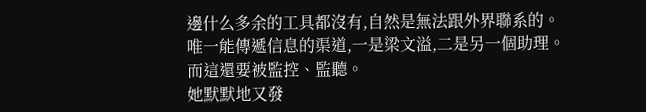邊什么多余的工具都沒有,自然是無法跟外界聯系的。
唯一能傳遞信息的渠道,一是梁文溢,二是另一個助理。
而這還要被監控、監聽。
她默默地又發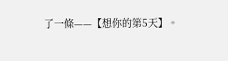了一條——【想你的第5天】。